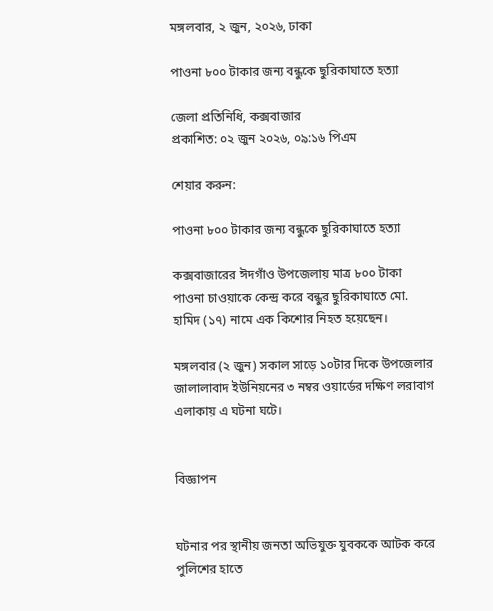মঙ্গলবার, ২ জুন, ২০২৬, ঢাকা

পাওনা ৮০০ টাকার জন্য বন্ধুকে ছুরিকাঘাতে হত্যা

জেলা প্রতিনিধি, কক্সবাজার
প্রকাশিত: ০২ জুন ২০২৬, ০৯:১৬ পিএম

শেয়ার করুন:

পাওনা ৮০০ টাকার জন্য বন্ধুকে ছুরিকাঘাতে হত্যা

কক্সবাজারের ঈদগাঁও উপজেলায় মাত্র ৮০০ টাকা পাওনা চাওয়াকে কেন্দ্র করে বন্ধুর ছুরিকাঘাতে মো. হামিদ (১৭) নামে এক কিশোর নিহত হয়েছেন।

মঙ্গলবার (২ জুন) সকাল সাড়ে ১০টার দিকে উপজেলার জালালাবাদ ইউনিয়নের ৩ নম্বর ওয়ার্ডের দক্ষিণ লরাবাগ এলাকায় এ ঘটনা ঘটে।


বিজ্ঞাপন


ঘটনার পর স্থানীয় জনতা অভিযুক্ত যুবককে আটক করে পুলিশের হাতে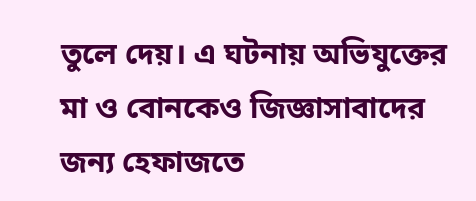তুলে দেয়। এ ঘটনায় অভিযুক্তের মা ও বোনকেও জিজ্ঞাসাবাদের জন্য হেফাজতে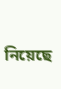নিয়েছে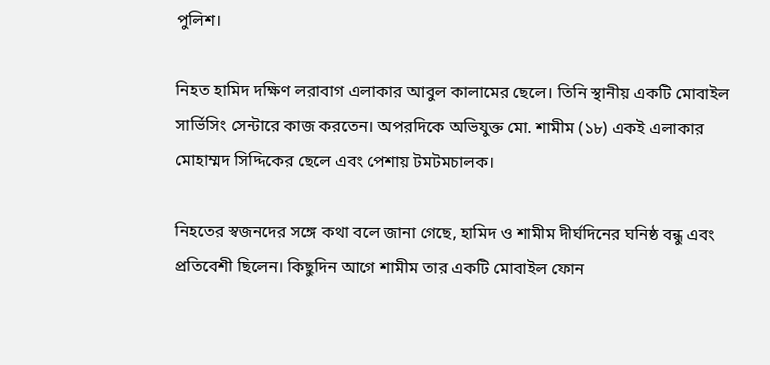পুলিশ।

নিহত হামিদ দক্ষিণ লরাবাগ এলাকার আবুল কালামের ছেলে। তিনি স্থানীয় একটি মোবাইল সার্ভিসিং সেন্টারে কাজ করতেন। অপরদিকে অভিযুক্ত মো. শামীম (১৮) একই এলাকার মোহাম্মদ সিদ্দিকের ছেলে এবং পেশায় টমটমচালক।

নিহতের স্বজনদের সঙ্গে কথা বলে জানা গেছে, হামিদ ও শামীম দীর্ঘদিনের ঘনিষ্ঠ বন্ধু এবং প্রতিবেশী ছিলেন। কিছুদিন আগে শামীম তার একটি মোবাইল ফোন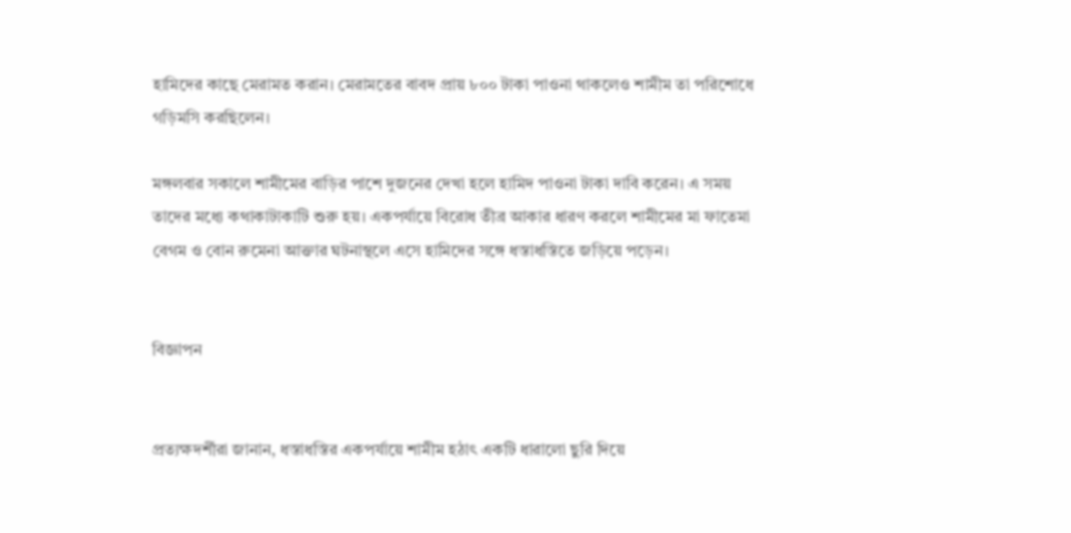হামিদের কাছে মেরামত করান। মেরামতের বাবদ প্রায় ৮০০ টাকা পাওনা থাকলেও শামীম তা পরিশোধে গড়িমসি করছিলেন।

মঙ্গলবার সকালে শামীমের বাড়ির পাশে দুজনের দেখা হলে হামিদ পাওনা টাকা দাবি করেন। এ সময় তাদের মধ্যে কথাকাটাকাটি শুরু হয়। একপর্যায়ে বিরোধ তীব্র আকার ধারণ করলে শামীমের মা ফাতেমা বেগম ও বোন রুমেনা আক্তার ঘটনাস্থলে এসে হামিদের সঙ্গে ধস্তাধস্তিতে জড়িয়ে পড়েন।


বিজ্ঞাপন


প্রত্যক্ষদর্শীরা জানান, ধস্তাধস্তির একপর্যায়ে শামীম হঠাৎ একটি ধারালো ছুরি দিয়ে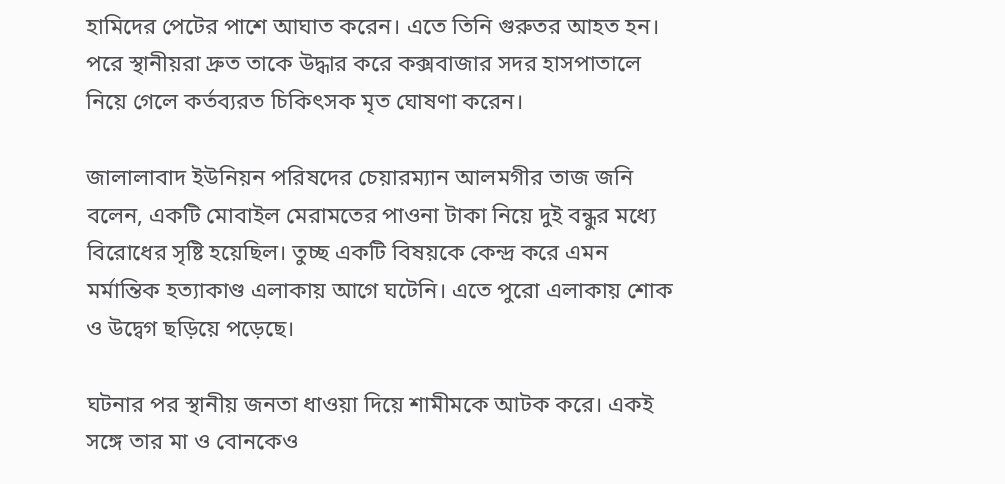হামিদের পেটের পাশে আঘাত করেন। এতে তিনি গুরুতর আহত হন। পরে স্থানীয়রা দ্রুত তাকে উদ্ধার করে কক্সবাজার সদর হাসপাতালে নিয়ে গেলে কর্তব্যরত চিকিৎসক মৃত ঘোষণা করেন।

জালালাবাদ ইউনিয়ন পরিষদের চেয়ারম্যান আলমগীর তাজ জনি বলেন, একটি মোবাইল মেরামতের পাওনা টাকা নিয়ে দুই বন্ধুর মধ্যে বিরোধের সৃষ্টি হয়েছিল। তুচ্ছ একটি বিষয়কে কেন্দ্র করে এমন মর্মান্তিক হত্যাকাণ্ড এলাকায় আগে ঘটেনি। এতে পুরো এলাকায় শোক ও উদ্বেগ ছড়িয়ে পড়েছে।

ঘটনার পর স্থানীয় জনতা ধাওয়া দিয়ে শামীমকে আটক করে। একই সঙ্গে তার মা ও বোনকেও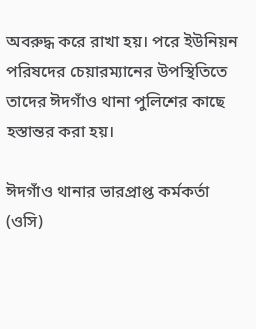অবরুদ্ধ করে রাখা হয়। পরে ইউনিয়ন পরিষদের চেয়ারম্যানের উপস্থিতিতে তাদের ঈদগাঁও থানা পুলিশের কাছে হস্তান্তর করা হয়।

ঈদগাঁও থানার ভারপ্রাপ্ত কর্মকর্তা (ওসি)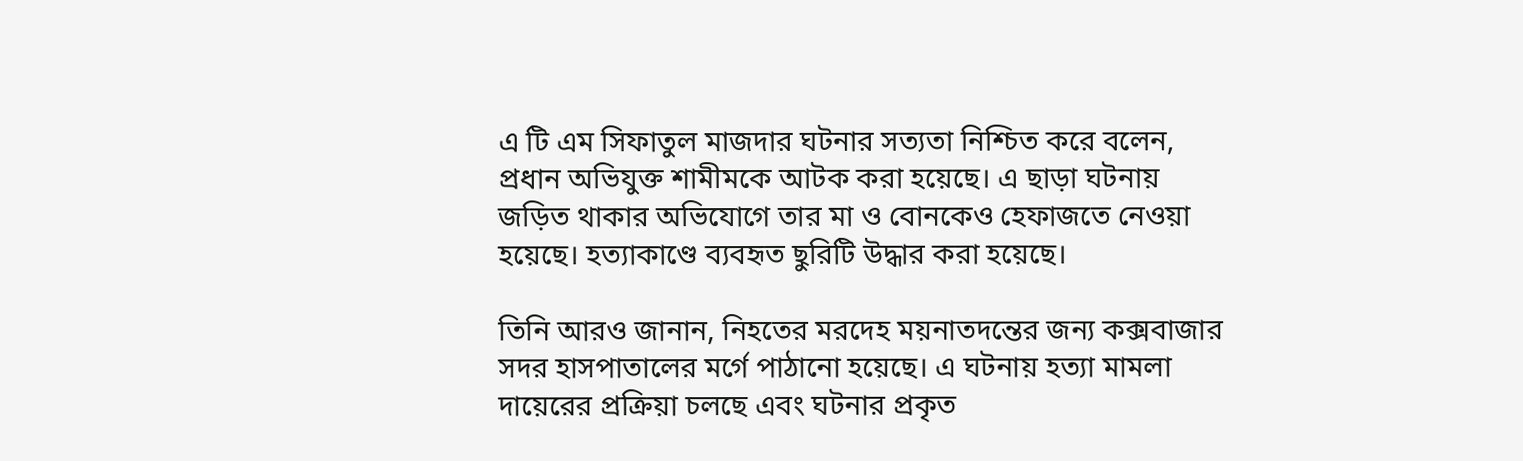এ টি এম সিফাতুল মাজদার ঘটনার সত্যতা নিশ্চিত করে বলেন, প্রধান অভিযুক্ত শামীমকে আটক করা হয়েছে। এ ছাড়া ঘটনায় জড়িত থাকার অভিযোগে তার মা ও বোনকেও হেফাজতে নেওয়া হয়েছে। হত্যাকাণ্ডে ব্যবহৃত ছুরিটি উদ্ধার করা হয়েছে।

তিনি আরও জানান, নিহতের মরদেহ ময়নাতদন্তের জন্য কক্সবাজার সদর হাসপাতালের মর্গে পাঠানো হয়েছে। এ ঘটনায় হত্যা মামলা দায়েরের প্রক্রিয়া চলছে এবং ঘটনার প্রকৃত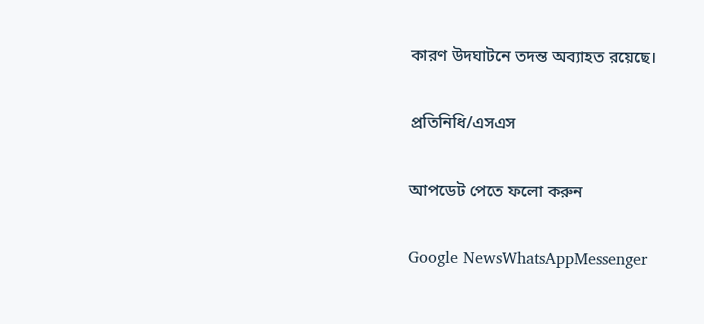কারণ উদঘাটনে তদন্ত অব্যাহত রয়েছে।

প্রতিনিধি/এসএস

আপডেট পেতে ফলো করুন

Google NewsWhatsAppMessenger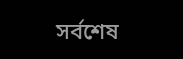সর্বশেষ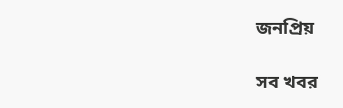জনপ্রিয়

সব খবর